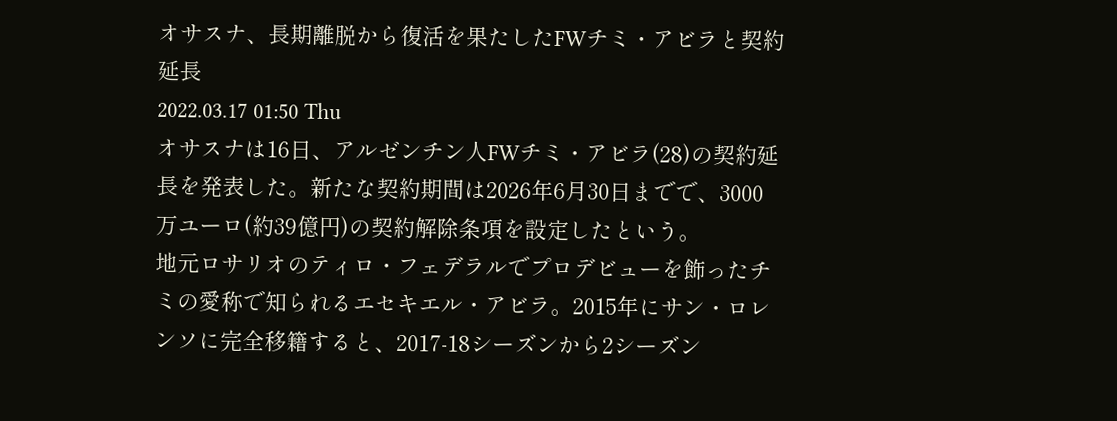オサスナ、長期離脱から復活を果たしたFWチミ・アビラと契約延長
2022.03.17 01:50 Thu
オサスナは16日、アルゼンチン人FWチミ・アビラ(28)の契約延長を発表した。新たな契約期間は2026年6月30日までで、3000万ユーロ(約39億円)の契約解除条項を設定したという。
地元ロサリオのティロ・フェデラルでプロデビューを飾ったチミの愛称で知られるエセキエル・アビラ。2015年にサン・ロレンソに完全移籍すると、2017-18シーズンから2シーズン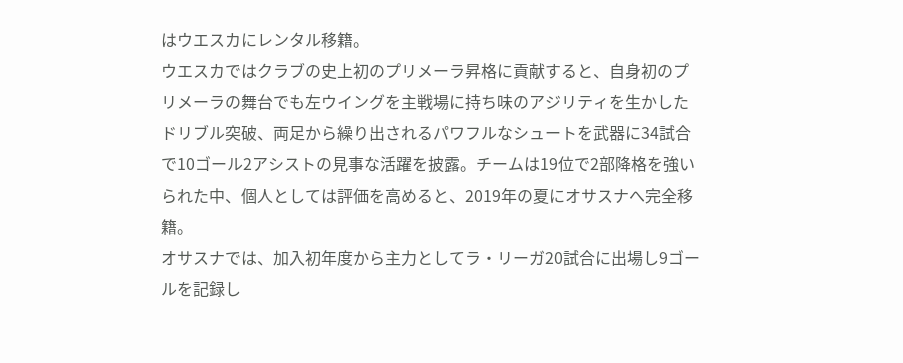はウエスカにレンタル移籍。
ウエスカではクラブの史上初のプリメーラ昇格に貢献すると、自身初のプリメーラの舞台でも左ウイングを主戦場に持ち味のアジリティを生かしたドリブル突破、両足から繰り出されるパワフルなシュートを武器に34試合で10ゴール2アシストの見事な活躍を披露。チームは19位で2部降格を強いられた中、個人としては評価を高めると、2019年の夏にオサスナへ完全移籍。
オサスナでは、加入初年度から主力としてラ・リーガ20試合に出場し9ゴールを記録し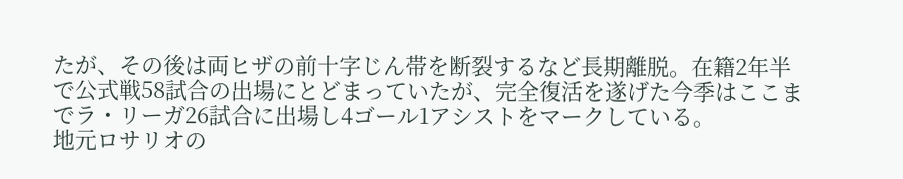たが、その後は両ヒザの前十字じん帯を断裂するなど長期離脱。在籍2年半で公式戦58試合の出場にとどまっていたが、完全復活を遂げた今季はここまでラ・リーガ26試合に出場し4ゴール1アシストをマークしている。
地元ロサリオの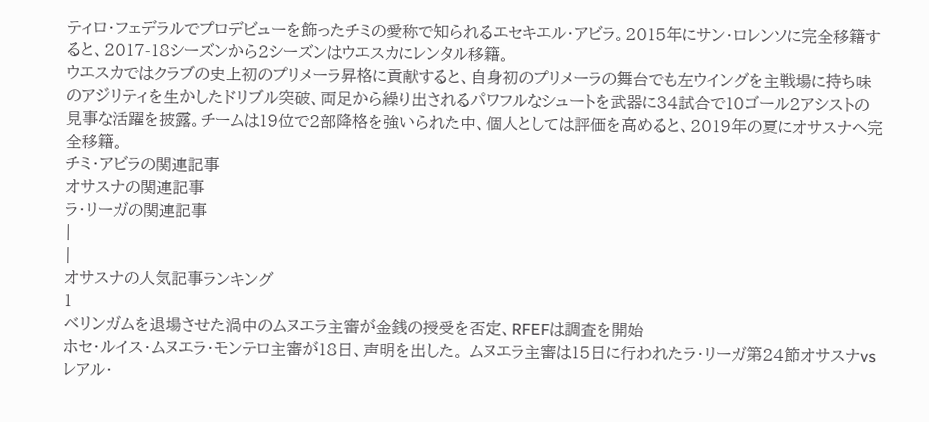ティロ・フェデラルでプロデビューを飾ったチミの愛称で知られるエセキエル・アビラ。2015年にサン・ロレンソに完全移籍すると、2017-18シーズンから2シーズンはウエスカにレンタル移籍。
ウエスカではクラブの史上初のプリメーラ昇格に貢献すると、自身初のプリメーラの舞台でも左ウイングを主戦場に持ち味のアジリティを生かしたドリブル突破、両足から繰り出されるパワフルなシュートを武器に34試合で10ゴール2アシストの見事な活躍を披露。チームは19位で2部降格を強いられた中、個人としては評価を高めると、2019年の夏にオサスナへ完全移籍。
チミ・アビラの関連記事
オサスナの関連記事
ラ・リーガの関連記事
|
|
オサスナの人気記事ランキング
1
ベリンガムを退場させた渦中のムヌエラ主審が金銭の授受を否定、RFEFは調査を開始
ホセ・ルイス・ムヌエラ・モンテロ主審が18日、声明を出した。 ムヌエラ主審は15日に行われたラ・リーガ第24節オサスナvsレアル・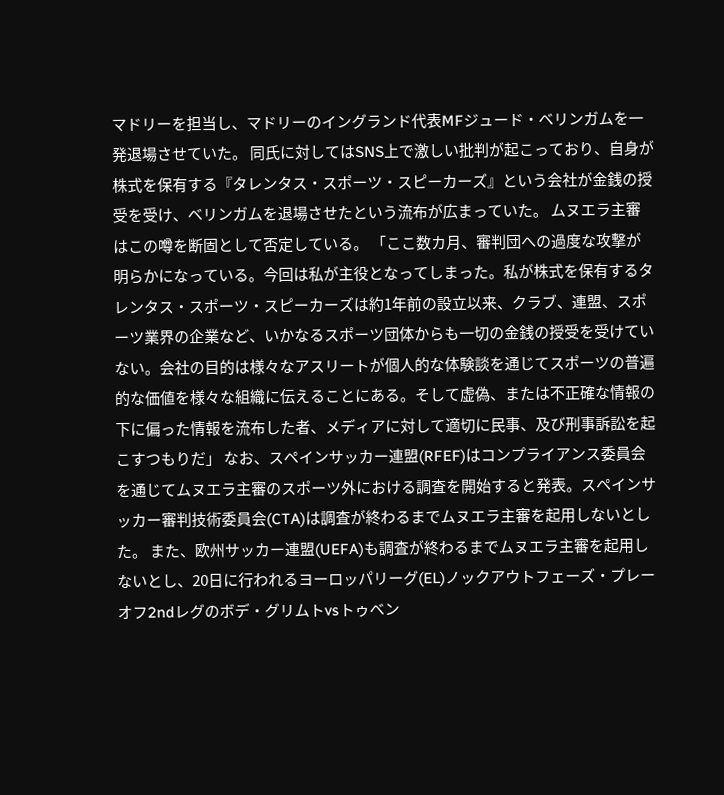マドリーを担当し、マドリーのイングランド代表MFジュード・ベリンガムを一発退場させていた。 同氏に対してはSNS上で激しい批判が起こっており、自身が株式を保有する『タレンタス・スポーツ・スピーカーズ』という会社が金銭の授受を受け、ベリンガムを退場させたという流布が広まっていた。 ムヌエラ主審はこの噂を断固として否定している。 「ここ数カ月、審判団への過度な攻撃が明らかになっている。今回は私が主役となってしまった。私が株式を保有するタレンタス・スポーツ・スピーカーズは約1年前の設立以来、クラブ、連盟、スポーツ業界の企業など、いかなるスポーツ団体からも一切の金銭の授受を受けていない。会社の目的は様々なアスリートが個人的な体験談を通じてスポーツの普遍的な価値を様々な組織に伝えることにある。そして虚偽、または不正確な情報の下に偏った情報を流布した者、メディアに対して適切に民事、及び刑事訴訟を起こすつもりだ」 なお、スペインサッカー連盟(RFEF)はコンプライアンス委員会を通じてムヌエラ主審のスポーツ外における調査を開始すると発表。スペインサッカー審判技術委員会(CTA)は調査が終わるまでムヌエラ主審を起用しないとした。 また、欧州サッカー連盟(UEFA)も調査が終わるまでムヌエラ主審を起用しないとし、20日に行われるヨーロッパリーグ(EL)ノックアウトフェーズ・プレーオフ2ndレグのボデ・グリムトvsトゥベン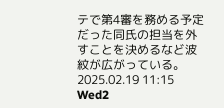テで第4審を務める予定だった同氏の担当を外すことを決めるなど波紋が広がっている。 2025.02.19 11:15 Wed2